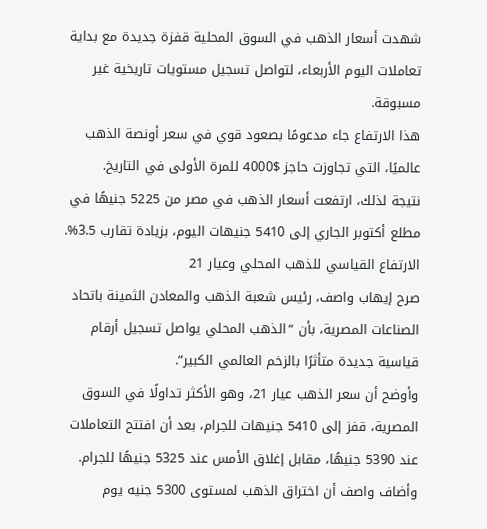شهدت أسعار الذهب في السوق المحلية قفزة جديدة مع بداية تعاملات اليوم الأربعاء، لتواصل تسجيل مستويات تاريخية غير مسبوقة.
هذا الارتفاع جاء مدعومًا بصعود قوي في سعر أونصة الذهب عالميًا، التي تجاوزت حاجز $4000 للمرة الأولى في التاريخ.
نتيجة لذلك، ارتفعت أسعار الذهب في مصر من 5225 جنيهًا في مطلع أكتوبر الجاري إلى 5410 جنيهات اليوم، بزيادة تقارب 3.5%.
الارتفاع القياسي للذهب المحلي وعيار 21
صرح إيهاب واصف، رئيس شعبة الذهب والمعادن الثمينة باتحاد الصناعات المصرية، بأن “الذهب المحلي يواصل تسجيل أرقام قياسية جديدة متأثرًا بالزخم العالمي الكبير”.
وأوضح أن سعر الذهب عيار 21، وهو الأكثر تداولًا في السوق المصرية، قفز إلى 5410 جنيهات للجرام، بعد أن افتتح التعاملات عند 5390 جنيهًا، مقابل إغلاق الأمس عند 5325 جنيهًا للجرام.
وأضاف واصف أن اختراق الذهب لمستوى 5300 جنيه يوم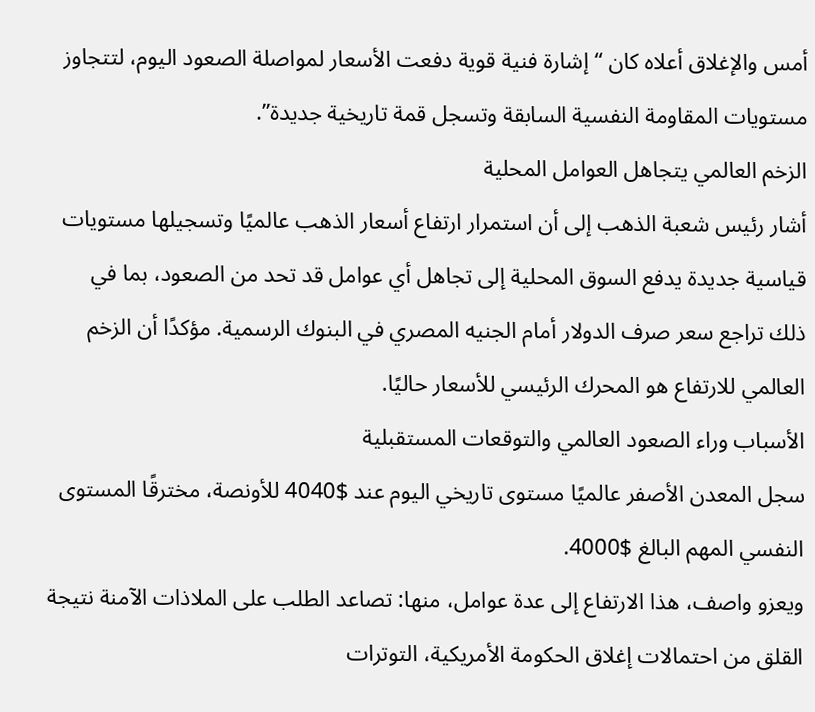أمس والإغلاق أعلاه كان “إشارة فنية قوية دفعت الأسعار لمواصلة الصعود اليوم، لتتجاوز مستويات المقاومة النفسية السابقة وتسجل قمة تاريخية جديدة”.
الزخم العالمي يتجاهل العوامل المحلية
أشار رئيس شعبة الذهب إلى أن استمرار ارتفاع أسعار الذهب عالميًا وتسجيلها مستويات قياسية جديدة يدفع السوق المحلية إلى تجاهل أي عوامل قد تحد من الصعود، بما في ذلك تراجع سعر صرف الدولار أمام الجنيه المصري في البنوك الرسمية. مؤكدًا أن الزخم العالمي للارتفاع هو المحرك الرئيسي للأسعار حاليًا.
الأسباب وراء الصعود العالمي والتوقعات المستقبلية
سجل المعدن الأصفر عالميًا مستوى تاريخي اليوم عند $4040 للأونصة، مخترقًا المستوى النفسي المهم البالغ $4000.
ويعزو واصف، هذا الارتفاع إلى عدة عوامل، منها: تصاعد الطلب على الملاذات الآمنة نتيجة القلق من احتمالات إغلاق الحكومة الأمريكية، التوترات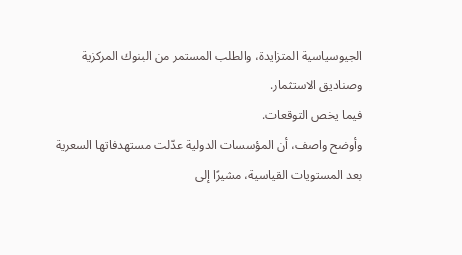الجيوسياسية المتزايدة، والطلب المستمر من البنوك المركزية وصناديق الاستثمار.
فيما يخص التوقعات.
وأوضح واصف، أن المؤسسات الدولية عدّلت مستهدفاتها السعرية بعد المستويات القياسية، مشيرًا إلى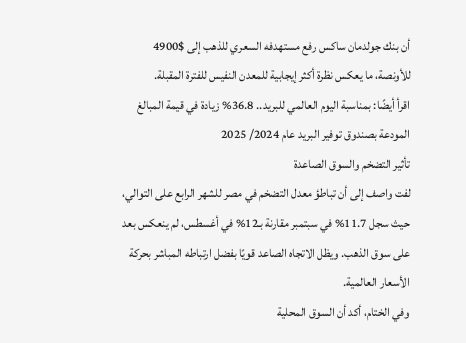أن بنك جولدمان ساكس رفع مستهدفه السعري للذهب إلى $4900 للأونصة، ما يعكس نظرة أكثر إيجابية للمعدن النفيس للفترة المقبلة.
اقرأ أيضًا: بمناسبة اليوم العالمي للبريد.. 36.8% زيادة في قيمة المبالغ المودعة بصندوق توفير البريد عام 2024/ 2025
تأثير التضخم والسوق الصاعدة
لفت واصف إلى أن تباطؤ معدل التضخم في مصر للشهر الرابع على التوالي، حيث سجل 11.7% في سبتمبر مقارنة بـ12% في أغسطس، لم ينعكس بعد على سوق الذهب. ويظل الاتجاه الصاعد قويًا بفضل ارتباطه المباشر بحركة الأسعار العالمية.
وفي الختام، أكد أن السوق المحلية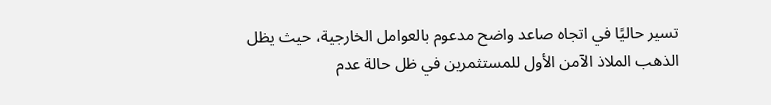تسير حاليًا في اتجاه صاعد واضح مدعوم بالعوامل الخارجية، حيث يظل الذهب الملاذ الآمن الأول للمستثمرين في ظل حالة عدم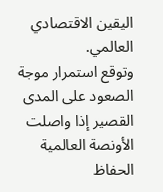اليقين الاقتصادي العالمي.
وتوقع استمرار موجة الصعود على المدى القصير إذا واصلت الأونصة العالمية الحفاظ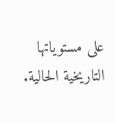على مستوياتها التاريخية الحالية.